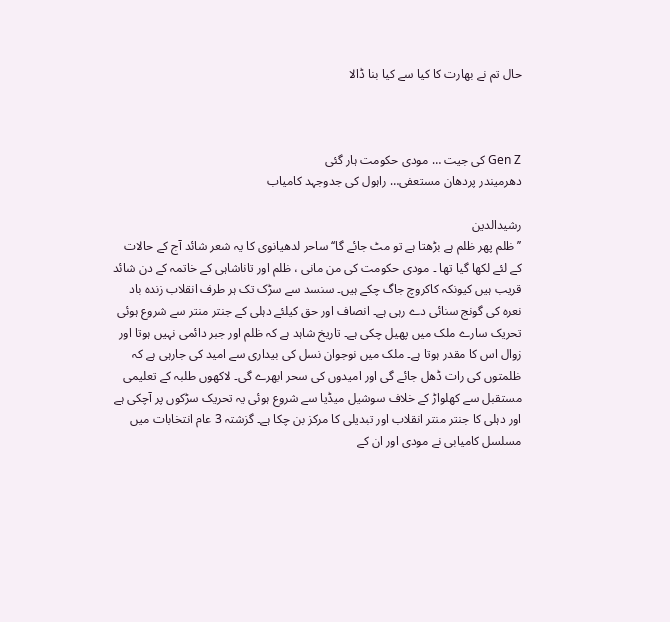حال تم نے بھارت کا کیا سے کیا بنا ڈالا



Gen Z کی جیت … مودی حکومت ہار گئی
دھرمیندر پردھان مستعفی… راہول کی جدوجہد کامیاب

رشیدالدین
’’ظلم پھر ظلم ہے بڑھتا ہے تو مٹ جائے گا‘‘ ساحر لدھیانوی کا یہ شعر شائد آج کے حالات کے لئے لکھا گیا تھا ۔ مودی حکومت کی من مانی ، ظلم اور تاناشاہی کے خاتمہ کے دن شائد قریب ہیں کیونکہ کاکروچ جاگ چکے ہیں۔ سنسد سے سڑک تک ہر طرف انقلاب زندہ باد نعرہ کی گونج سنائی دے رہی ہے۔ انصاف اور حق کیلئے دہلی کے جنتر منتر سے شروع ہوئی تحریک سارے ملک میں پھیل چکی ہے۔ تاریخ شاہد ہے کہ ظلم اور جبر دائمی نہیں ہوتا اور زوال اس کا مقدر ہوتا ہے۔ ملک میں نوجوان نسل کی بیداری سے امید کی جارہی ہے کہ ظلمتوں کی رات ڈھل جائے گی اور امیدوں کی سحر ابھرے گی۔ لاکھوں طلبہ کے تعلیمی مستقبل سے کھلواڑ کے خلاف سوشیل میڈیا سے شروع ہوئی یہ تحریک سڑکوں پر آچکی ہے اور دہلی کا جنتر منتر انقلاب اور تبدیلی کا مرکز بن چکا ہے۔ گزشتہ 3 عام انتخابات میں مسلسل کامیابی نے مودی اور ان کے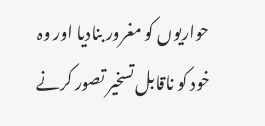حواریوں کو مغرور بنادیا اور وہ خود کو ناقابل تسخیر تصور کرنے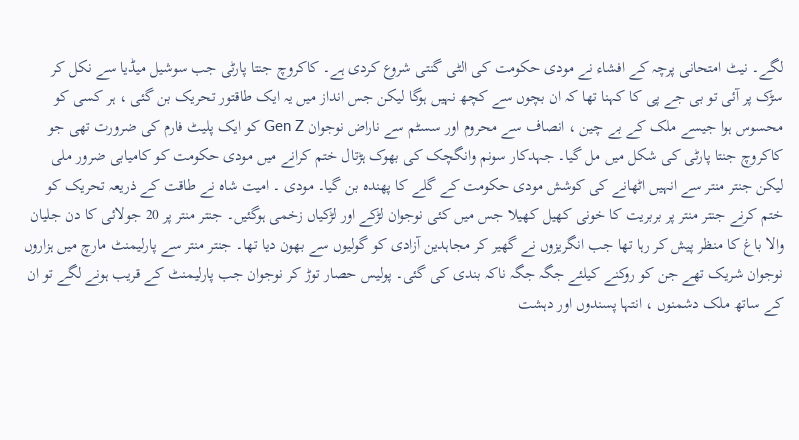لگے۔ نیٹ امتحانی پرچہ کے افشاء نے مودی حکومت کی الٹی گنتی شروع کردی ہے۔ کاکروچ جنتا پارٹی جب سوشیل میڈیا سے نکل کر سڑک پر آئی تو بی جے پی کا کہنا تھا کہ ان بچوں سے کچھ نہیں ہوگا لیکن جس انداز میں یہ ایک طاقتور تحریک بن گئی ، ہر کسی کو محسوس ہوا جیسے ملک کے بے چین ، انصاف سے محروم اور سسٹم سے ناراض نوجوان Gen Z کو ایک پلیٹ فارم کی ضرورت تھی جو کاکروچ جنتا پارٹی کی شکل میں مل گیا۔ جہدکار سونم وانگچک کی بھوک ہڑتال ختم کرانے میں مودی حکومت کو کامیابی ضرور ملی لیکن جنتر منتر سے انہیں اٹھانے کی کوشش مودی حکومت کے گلے کا پھندہ بن گیا۔ مودی ۔ امیت شاہ نے طاقت کے ذریعہ تحریک کو ختم کرنے جنتر منتر پر بربریت کا خونی کھیل کھیلا جس میں کئی نوجوان لڑکے اور لڑکیاں زخمی ہوگئیں۔ جنتر منتر پر 20 جولائی کا دن جلیان والا باغ کا منظر پیش کر رہا تھا جب انگریزوں نے گھیر کر مجاہدین آزادی کو گولیوں سے بھون دیا تھا۔ جنتر منتر سے پارلیمنٹ مارچ میں ہزاروں نوجوان شریک تھے جن کو روکنے کیلئے جگہ جگہ ناکہ بندی کی گئی۔ پولیس حصار توڑ کر نوجوان جب پارلیمنٹ کے قریب ہونے لگے تو ان کے ساتھ ملک دشمنوں ، انتہا پسندوں اور دہشت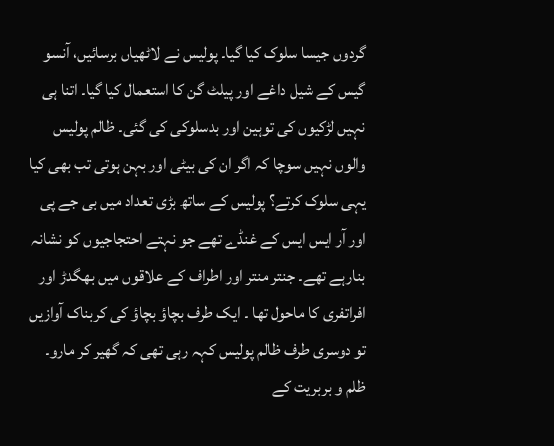گردوں جیسا سلوک کیا گیا۔ پولیس نے لاٹھیاں برسائیں، آنسو گیس کے شیل داغے اور پیلٹ گن کا استعمال کیا گیا۔ اتنا ہی نہیں لڑکیوں کی توہین اور بدسلوکی کی گئی۔ ظالم پولیس والوں نہیں سوچا کہ اگر ان کی بیٹی اور بہن ہوتی تب بھی کیا یہی سلوک کرتے؟ پولیس کے ساتھ بڑی تعداد میں بی جے پی اور آر ایس ایس کے غنڈے تھے جو نہتے احتجاجیوں کو نشانہ بنارہے تھے۔ جنتر منتر اور اطراف کے علاقوں میں بھگدڑ اور افراتفری کا ماحول تھا ۔ ایک طرف بچاؤ بچاؤ کی کربناک آوازیں تو دوسری طرف ظالم پولیس کہہ رہی تھی کہ گھیر کر مارو۔ ظلم و بربریت کے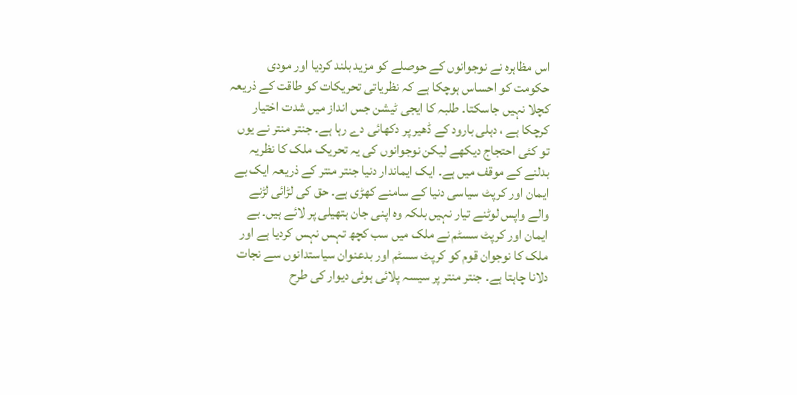اس مظاہرہ نے نوجوانوں کے حوصلے کو مزید بلند کردیا اور مودی حکومت کو احساس ہوچکا ہے کہ نظریاتی تحریکات کو طاقت کے ذریعہ کچلا نہیں جاسکتا۔ طلبہ کا ایجی ٹیشن جس انداز میں شدت اختیار کرچکا ہے ، دہلی بارود کے ڈھیر پر دکھائی دے رہا ہے۔ جنتر منتر نے یوں تو کئی احتجاج دیکھے لیکن نوجوانوں کی یہ تحریک ملک کا نظریہ بدلنے کے موقف میں ہے۔ ایک ایماندار دنیا جنتر منتر کے ذریعہ ایک بے ایمان اور کرپٹ سیاسی دنیا کے سامنے کھڑی ہے۔ حق کی لڑائی لڑنے والے واپس لوٹنے تیار نہیں بلکہ وہ اپنی جان ہتھیلی پر لائے ہیں۔ بے ایمان اور کرپٹ سسٹم نے ملک میں سب کچھ تہس نہس کردیا ہے اور ملک کا نوجوان قوم کو کرپٹ سسٹم اور بدعنوان سیاستدانوں سے نجات دلانا چاہتا ہے۔ جنتر منتر پر سیسہ پلائی ہوئی دیوار کی طرح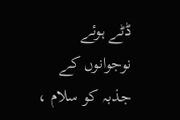ڈٹے ہوئے نوجوانوں کے جذبہ کو سلام ،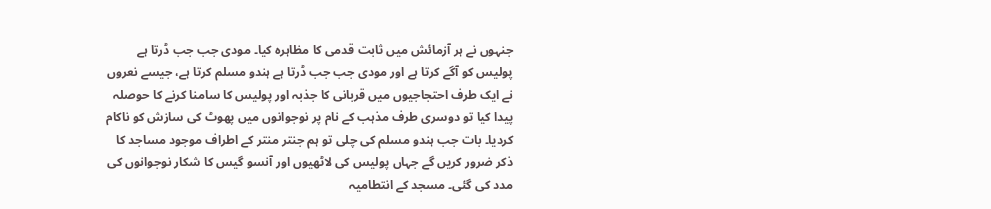جنہوں نے ہر آزمائش میں ثابت قدمی کا مظاہرہ کیا۔ مودی جب جب ڈرتا ہے پولیس کو آگے کرتا ہے اور مودی جب جب ڈرتا ہے ہندو مسلم کرتا ہے، جیسے نعروں نے ایک طرف احتجاجیوں میں قربانی کا جذبہ اور پولیس کا سامنا کرنے کا حوصلہ پیدا کیا تو دوسری طرف مذہب کے نام پر نوجوانوں میں پھوٹ کی سازش کو ناکام کردیا۔ بات جب ہندو مسلم کی چلی تو ہم جنتر منتر کے اطراف موجود مساجد کا ذکر ضرور کریں گے جہاں پولیس کی لاٹھیوں اور آنسو گیس کا شکار نوجوانوں کی مدد کی گئی۔ مسجد کے انتطامیہ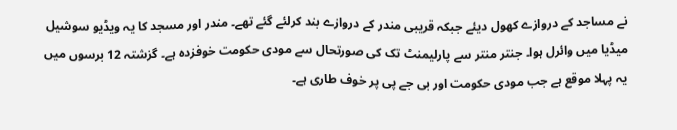نے مساجد کے دروازے کھول دیئے جبکہ قریبی مندر کے دروازے بند کرلئے گئے تھے۔ مندر اور مسجد کا یہ ویڈیو سوشیل میڈیا میں وائرل ہوا۔ جنتر منتر سے پارلیمنٹ تک کی صورتحال سے مودی حکومت خوفزدہ ہے۔ گزشتہ 12 برسوں میں یہ پہلا موقع ہے جب مودی حکومت اور بی جے پی پر خوف طاری ہے۔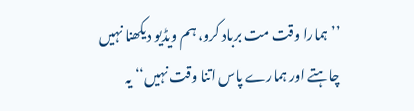’’ہمارا وقت مت برباد کرو، ہم ویڈیو دیکھنا نہیں چاہتے اور ہمارے پاس اتنا وقت نہیں‘‘ یہ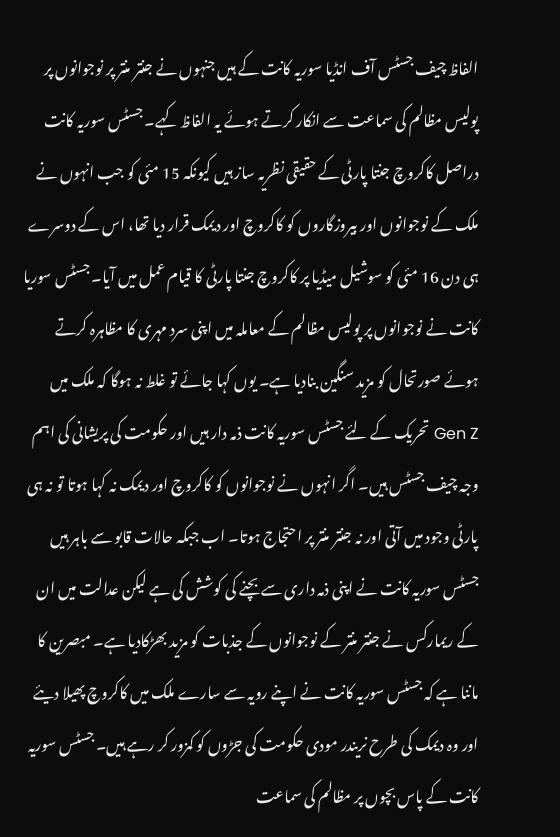الفاظ چیف جسٹس آف انڈیا سوریہ کانت کے ہیں جنہوں نے جنتر منتر پر نوجوانوں پر پولیس مظالم کی سماعت سے انکار کرتے ہوئے یہ الفاظ کہے۔ جسٹس سوریہ کانت دراصل کاکروچ جنتا پارٹی کے حقیقی نظریہ ساز ہیں کیونکہ 15 مئی کو جب انہوں نے ملک کے نوجوانوں اور بیروزگاروں کو کاکروچ اور دیمک قرار دیا تھا، اس کے دوسرے ہی دن 16 مئی کو سوشیل میڈیا پر کاکروچ جنتا پارٹی کا قیام عمل میں آیا۔ جسٹس سوریا کانت نے نوجوانوں پر پولیس مظالم کے معاملہ میں اپنی سرد مہری کا مظاہرہ کرتے ہوئے صورتحال کو مزید سنگین بنادیا ہے۔ یوں کہا جائے تو غلط نہ ہوگا کہ ملک میں Gen Z تحریک کے لئے جسٹس سوریہ کانت ذمہ دار ہیں اور حکومت کی پریشانی کی اہم وجہ چیف جسٹس ہیں۔ اگر انہوں نے نوجوانوں کو کاکروچ اور دیمک نہ کہا ہوتا تو نہ ہی پارٹی وجود میں آتی اور نہ جنتر منتر پر احتجاج ہوتا۔ اب جبکہ حالات قابو سے باہر ہیں جسٹس سوریہ کانت نے اپنی ذمہ داری سے بچنے کی کوشش کی ہے لیکن عدالت میں ان کے ریمارکس نے جنتر منتر کے نوجوانوں کے جذبات کو مزید بھڑکادیا ہے۔ مبصرین کا ماننا ہے کہ جسٹس سوریہ کانت نے اپنے رویہ سے سارے ملک میں کاکروچ پھیلا دیئے اور وہ دیمک کی طرح نریندر مودی حکومت کی جڑوں کو کمزور کر رہے ہیں۔ جسٹس سوریہ کانت کے پاس بچوں پر مظالم کی سماعت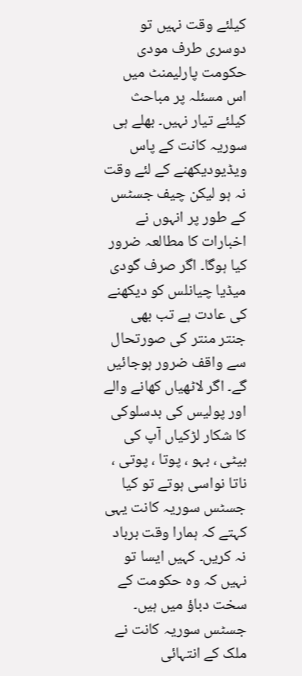کیلئے وقت نہیں تو دوسری طرف مودی حکومت پارلیمنٹ میں اس مسئلہ پر مباحث کیلئے تیار نہیں۔ بھلے ہی سوریہ کانت کے پاس ویڈیودیکھنے کے لئے وقت نہ ہو لیکن چیف جسٹس کے طور پر انہوں نے اخبارات کا مطالعہ ضرور کیا ہوگا۔ اگر صرف گودی میڈیا چیانلس کو دیکھنے کی عادت ہے تب بھی جنتر منتر کی صورتحال سے واقف ضرور ہوجائیں گے۔ اگر لاٹھیاں کھانے والے اور پولیس کی بدسلوکی کا شکار لڑکیاں آپ کی بیٹی ، بہو ، پوتا ، پوتی ، ناتا نواسی ہوتے تو کیا جسٹس سوریہ کانت یہی کہتے کہ ہمارا وقت برباد نہ کریں۔ کہیں ایسا تو نہیں کہ وہ حکومت کے سخت دباؤ میں ہیں۔ جسٹس سوریہ کانت نے ملک کے انتہائی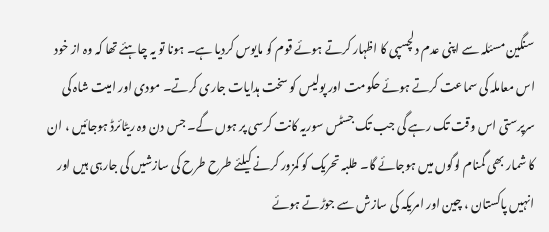سنگین مسئلہ سے اپنی عدم دلچسپی کا اظہار کرتے ہوئے قوم کو مایوس کردیا ہے۔ ہونا تو یہ چاہئے تھا کہ وہ از خود اس معاملہ کی سماعت کرتے ہوئے حکومت اور پولیس کو سخت ہدایات جاری کرتے۔ مودی اور امیت شاہ کی سرپرستی اس وقت تک رہے گی جب تک جسٹس سوریہ کانت کرسی پر ہوں گے۔ جس دن وہ ریٹائرڈ ہوجائیں ، ان کا شمار بھی گمنام لوگوں میں ہوجائے گا۔ طلبہ تحریک کو کمزور کرنے کیلئے طرح طرح کی سازشیں کی جارہی ہیں اور انہیں پاکستان ، چین اور امریکہ کی سازش سے جوڑتے ہوئے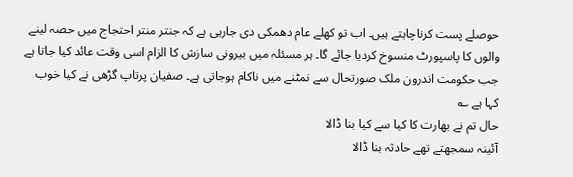حوصلے پست کرناچاہتے ہیں۔ اب تو کھلے عام دھمکی دی جارہی ہے کہ جنتر منتر احتجاج میں حصہ لینے والوں کا پاسپورٹ منسوخ کردیا جائے گا۔ ہر مسئلہ میں بیرونی سازش کا الزام اسی وقت عائد کیا جاتا ہے جب حکومت اندرون ملک صورتحال سے نمٹنے میں ناکام ہوجاتی ہے۔ صفیان پرتاپ گڑھی نے کیا خوب کہا ہے ؎
حال تم نے بھارت کا کیا سے کیا بنا ڈالا
آئینہ سمجھتے تھے حادثہ بنا ڈالا